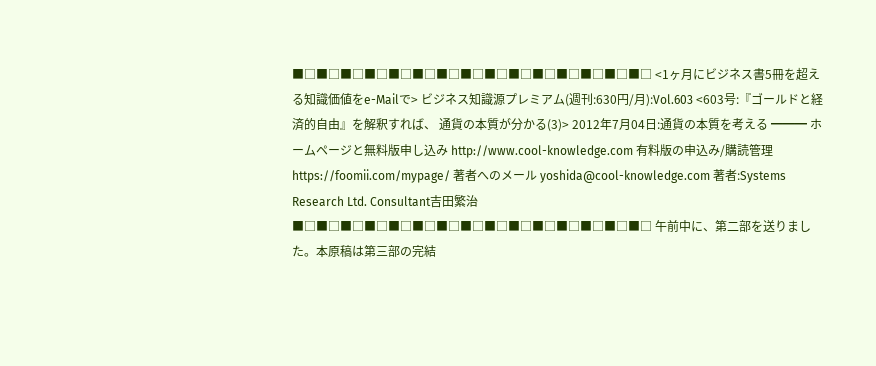■□■□■□■□■□■□■□■□■□■□■□■□■□■□■□ <1ヶ月にビジネス書5冊を超える知識価値をe-Mailで> ビジネス知識源プレミアム(週刊:630円/月):Vol.603 <603号:『ゴールドと経済的自由』を解釈すれば、 通貨の本質が分かる(3)> 2012年7月04日:通貨の本質を考える ━━━ ホームページと無料版申し込み http://www.cool-knowledge.com 有料版の申込み/購読管理 https://foomii.com/mypage/ 著者へのメール yoshida@cool-knowledge.com 著者:Systems Research Ltd. Consultant吉田繁治 ■□■□■□■□■□■□■□■□■□■□■□■□■□■□■□ 午前中に、第二部を送りました。本原稿は第三部の完結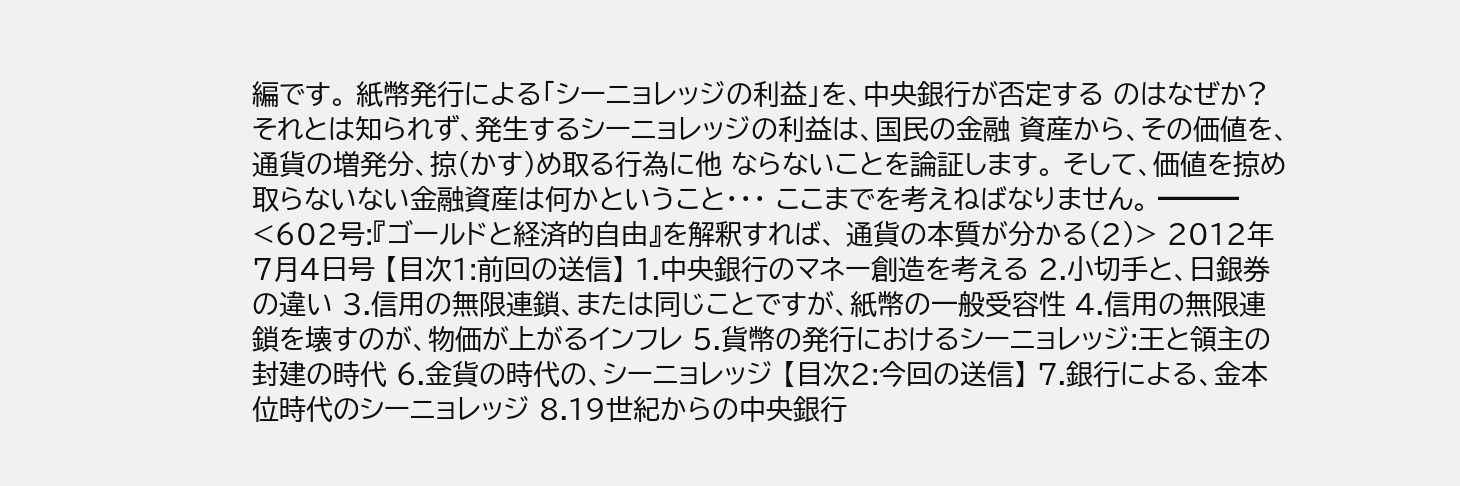編です。 紙幣発行による「シーニョレッジの利益」を、中央銀行が否定する のはなぜか? それとは知られず、発生するシーニョレッジの利益は、国民の金融 資産から、その価値を、通貨の増発分、掠(かす)め取る行為に他 ならないことを論証します。 そして、価値を掠め取らないない金融資産は何かということ・・・ ここまでを考えねばなりません。 ━━━ <602号:『ゴールドと経済的自由』を解釈すれば、 通貨の本質が分かる(2)> 2012年7月4日号 【目次1:前回の送信】 1.中央銀行のマネー創造を考える 2.小切手と、日銀券の違い 3.信用の無限連鎖、または同じことですが、紙幣の一般受容性 4.信用の無限連鎖を壊すのが、物価が上がるインフレ 5.貨幣の発行におけるシーニョレッジ:王と領主の封建の時代 6.金貨の時代の、シーニョレッジ 【目次2:今回の送信】 7.銀行による、金本位時代のシーニョレッジ 8.19世紀からの中央銀行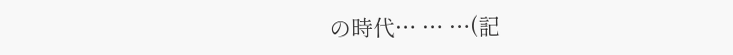の時代… … …(記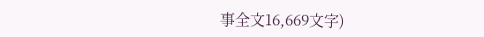事全文16,669文字)